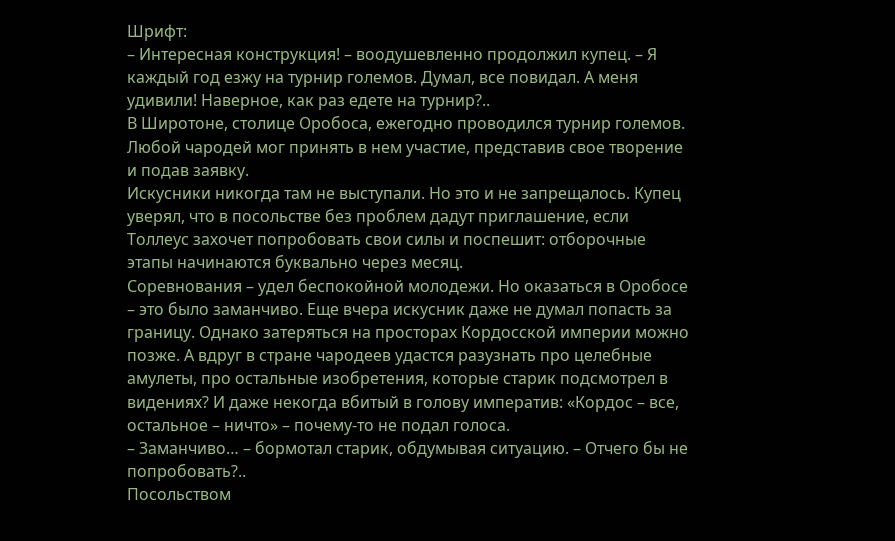Шрифт:
– Интересная конструкция! – воодушевленно продолжил купец. – Я каждый год езжу на турнир големов. Думал, все повидал. А меня удивили! Наверное, как раз едете на турнир?..
В Широтоне, столице Оробоса, ежегодно проводился турнир големов. Любой чародей мог принять в нем участие, представив свое творение и подав заявку.
Искусники никогда там не выступали. Но это и не запрещалось. Купец уверял, что в посольстве без проблем дадут приглашение, если Толлеус захочет попробовать свои силы и поспешит: отборочные этапы начинаются буквально через месяц.
Соревнования – удел беспокойной молодежи. Но оказаться в Оробосе – это было заманчиво. Еще вчера искусник даже не думал попасть за границу. Однако затеряться на просторах Кордосской империи можно позже. А вдруг в стране чародеев удастся разузнать про целебные амулеты, про остальные изобретения, которые старик подсмотрел в видениях? И даже некогда вбитый в голову императив: «Кордос – все, остальное – ничто» – почему-то не подал голоса.
– Заманчиво… – бормотал старик, обдумывая ситуацию. – Отчего бы не попробовать?..
Посольством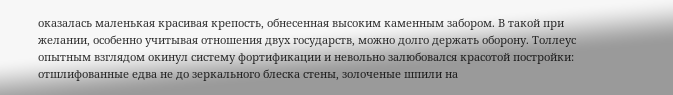оказалась маленькая красивая крепость, обнесенная высоким каменным забором. В такой при желании, особенно учитывая отношения двух государств, можно долго держать оборону. Толлеус опытным взглядом окинул систему фортификации и невольно залюбовался красотой постройки: отшлифованные едва не до зеркального блеска стены, золоченые шпили на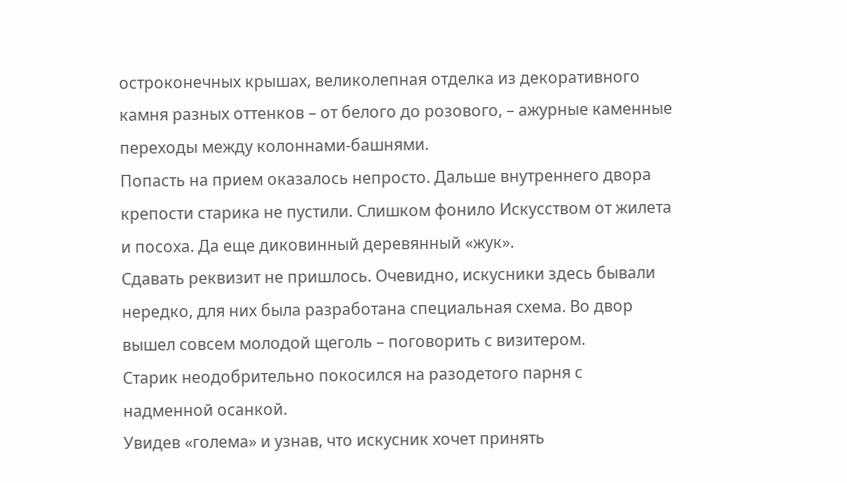остроконечных крышах, великолепная отделка из декоративного камня разных оттенков – от белого до розового, – ажурные каменные переходы между колоннами-башнями.
Попасть на прием оказалось непросто. Дальше внутреннего двора крепости старика не пустили. Слишком фонило Искусством от жилета и посоха. Да еще диковинный деревянный «жук».
Сдавать реквизит не пришлось. Очевидно, искусники здесь бывали нередко, для них была разработана специальная схема. Во двор вышел совсем молодой щеголь – поговорить с визитером.
Старик неодобрительно покосился на разодетого парня с надменной осанкой.
Увидев «голема» и узнав, что искусник хочет принять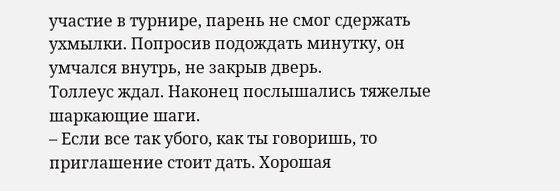участие в турнире, парень не смог сдержать ухмылки. Попросив подождать минутку, он умчался внутрь, не закрыв дверь.
Толлеус ждал. Наконец послышались тяжелые шаркающие шаги.
– Если все так убого, как ты говоришь, то приглашение стоит дать. Хорошая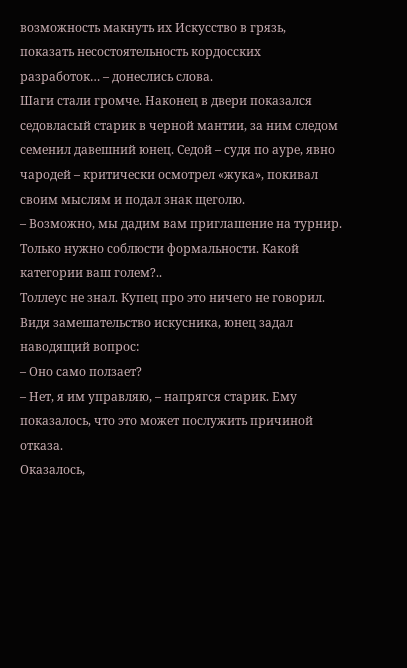возможность макнуть их Искусство в грязь, показать несостоятельность кордосских разработок… – донеслись слова.
Шаги стали громче. Наконец в двери показался седовласый старик в черной мантии, за ним следом семенил давешний юнец. Седой – судя по ауре, явно чародей – критически осмотрел «жука», покивал своим мыслям и подал знак щеголю.
– Возможно, мы дадим вам приглашение на турнир. Только нужно соблюсти формальности. Какой категории ваш голем?..
Толлеус не знал. Купец про это ничего не говорил. Видя замешательство искусника, юнец задал наводящий вопрос:
– Оно само ползает?
– Нет, я им управляю, – напрягся старик. Ему показалось, что это может послужить причиной отказа.
Оказалось,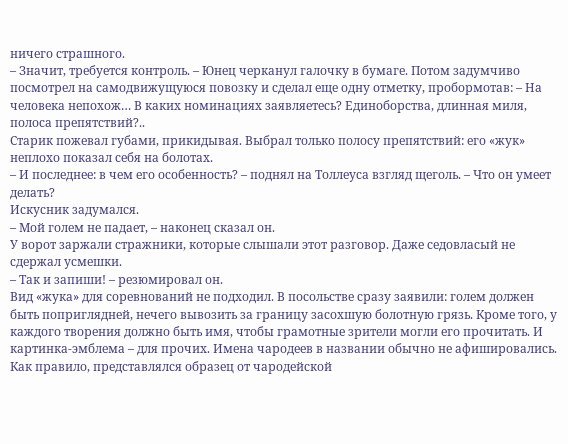ничего страшного.
– Значит, требуется контроль. – Юнец черканул галочку в бумаге. Потом задумчиво посмотрел на самодвижущуюся повозку и сделал еще одну отметку, пробормотав: – На человека непохож… В каких номинациях заявляетесь? Единоборства, длинная миля, полоса препятствий?..
Старик пожевал губами, прикидывая. Выбрал только полосу препятствий: его «жук» неплохо показал себя на болотах.
– И последнее: в чем его особенность? – поднял на Толлеуса взгляд щеголь. – Что он умеет делать?
Искусник задумался.
– Мой голем не падает, – наконец сказал он.
У ворот заржали стражники, которые слышали этот разговор. Даже седовласый не сдержал усмешки.
– Так и запиши! – резюмировал он.
Вид «жука» для соревнований не подходил. В посольстве сразу заявили: голем должен быть поприглядней, нечего вывозить за границу засохшую болотную грязь. Кроме того, у каждого творения должно быть имя, чтобы грамотные зрители могли его прочитать. И картинка-эмблема – для прочих. Имена чародеев в названии обычно не афишировались. Как правило, представлялся образец от чародейской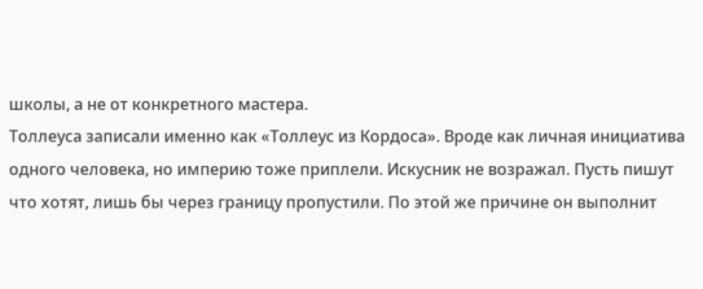школы, а не от конкретного мастера.
Толлеуса записали именно как «Толлеус из Кордоса». Вроде как личная инициатива одного человека, но империю тоже приплели. Искусник не возражал. Пусть пишут что хотят, лишь бы через границу пропустили. По этой же причине он выполнит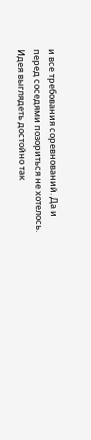и все требования соревнований. Да и перед соседями позориться не хотелось. Идея выглядеть достойно так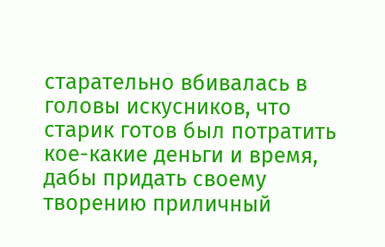старательно вбивалась в головы искусников, что старик готов был потратить кое-какие деньги и время, дабы придать своему творению приличный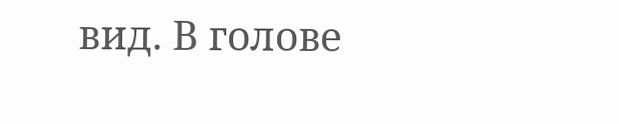вид. В голове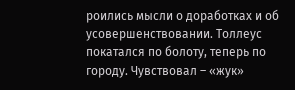роились мысли о доработках и об усовершенствовании. Толлеус покатался по болоту, теперь по городу. Чувствовал – «жук»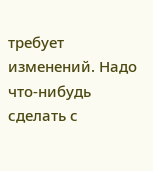требует изменений. Надо что-нибудь сделать с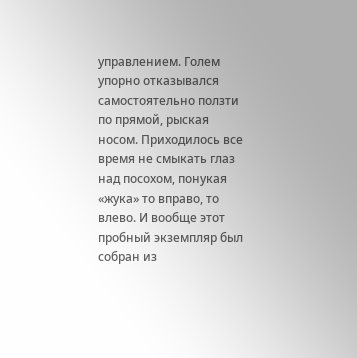управлением. Голем упорно отказывался самостоятельно ползти по прямой, рыская носом. Приходилось все время не смыкать глаз над посохом, понукая «жука» то вправо, то влево. И вообще этот пробный экземпляр был собран из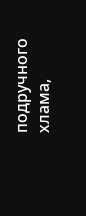подручного хлама,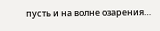пусть и на волне озарения…